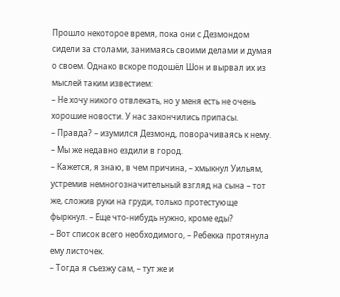Прошло некоторое время, пока они с Дезмондом сидели за столами, занимаясь своими делами и думая о своем. Однако вскоре подошёл Шон и вырвал их из мыслей таким известием:
– Не хочу никого отвлекать, но у меня есть не очень хорошие новости. У нас закончились припасы.
– Правда? – изумился Дезмонд, поворачиваясь к нему. – Мы же недавно ездили в город.
– Кажется, я знаю, в чем причина, – хмыкнул Уильям, устремив немногозначительный взгляд на сына – тот же, сложив руки на груди, только протестующе фыркнул. – Еще что-нибудь нужно, кроме еды?
– Вот список всего необходимого, – Ребекка протянула ему листочек.
– Тогда я съезжу сам, – тут же и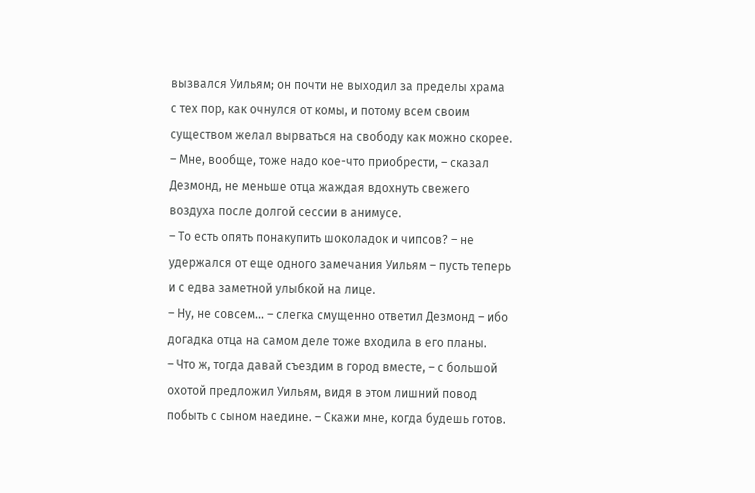вызвался Уильям; он почти не выходил за пределы храма с тех пор, как очнулся от комы, и потому всем своим существом желал вырваться на свободу как можно скорее.
– Мне, вообще, тоже надо кое-что приобрести, – сказал Дезмонд, не меньше отца жаждая вдохнуть свежего воздуха после долгой сессии в анимусе.
– То есть опять понакупить шоколадок и чипсов? – не удержался от еще одного замечания Уильям – пусть теперь и с едва заметной улыбкой на лице.
– Ну, не совсем… – слегка смущенно ответил Дезмонд – ибо догадка отца на самом деле тоже входила в его планы.
– Что ж, тогда давай съездим в город вместе, – с большой охотой предложил Уильям, видя в этом лишний повод побыть с сыном наедине. – Скажи мне, когда будешь готов.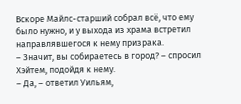Вскоре Майлс-старший собрал всё, что ему было нужно, и у выхода из храма встретил направлявшегося к нему призрака.
– Значит, вы собираетесь в город? – спросил Хэйтем, подойдя к нему.
– Да, – ответил Уильям,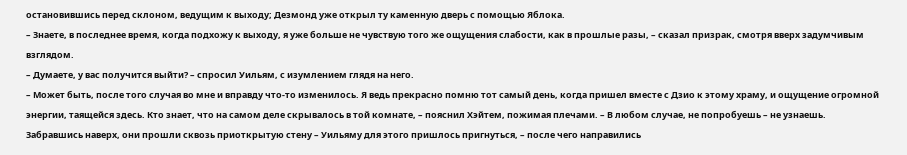остановившись перед склоном, ведущим к выходу; Дезмонд уже открыл ту каменную дверь с помощью Яблока.
– Знаете, в последнее время, когда подхожу к выходу, я уже больше не чувствую того же ощущения слабости, как в прошлые разы, – сказал призрак, смотря вверх задумчивым взглядом.
– Думаете, у вас получится выйти? – спросил Уильям, с изумлением глядя на него.
– Может быть, после того случая во мне и вправду что-то изменилось. Я ведь прекрасно помню тот самый день, когда пришел вместе с Дзио к этому храму, и ощущение огромной энергии, таящейся здесь. Кто знает, что на самом деле скрывалось в той комнате, – пояснил Хэйтем, пожимая плечами. – В любом случае, не попробуешь – не узнаешь.
Забравшись наверх, они прошли сквозь приоткрытую стену – Уильяму для этого пришлось пригнуться, – после чего направились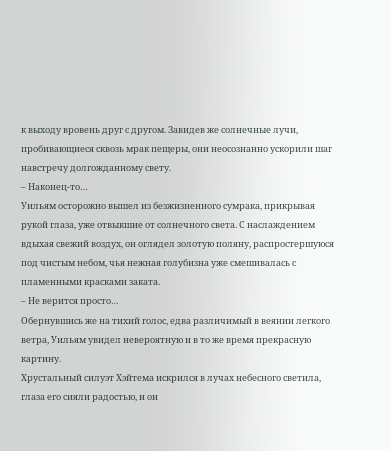к выходу вровень друг с другом. Завидев же солнечные лучи, пробивающиеся сквозь мрак пещеры, они неосознанно ускорили шаг навстречу долгожданному свету.
– Наконец-то…
Уильям осторожно вышел из безжизненного сумрака, прикрывая рукой глаза, уже отвыкшие от солнечного света. С наслаждением вдыхая свежий воздух, он оглядел золотую поляну, распростершуюся под чистым небом, чья нежная голубизна уже смешивалась с пламенными красками заката.
– Не верится просто…
Обернувшись же на тихий голос, едва различимый в веянии легкого ветра, Уильям увидел невероятную и в то же время прекрасную картину.
Хрустальный силуэт Хэйтема искрился в лучах небесного светила, глаза его сияли радостью, и он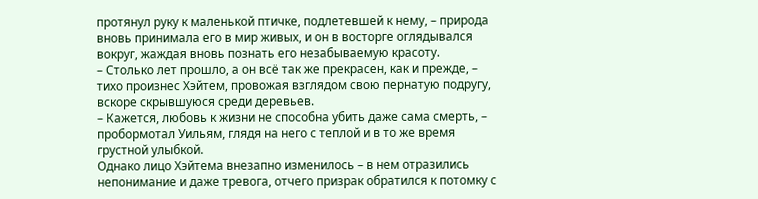протянул руку к маленькой птичке, подлетевшей к нему, – природа вновь принимала его в мир живых, и он в восторге оглядывался вокруг, жаждая вновь познать его незабываемую красоту.
– Столько лет прошло, а он всё так же прекрасен, как и прежде, – тихо произнес Хэйтем, провожая взглядом свою пернатую подругу, вскоре скрывшуюся среди деревьев.
– Кажется, любовь к жизни не способна убить даже сама смерть, – пробормотал Уильям, глядя на него с теплой и в то же время грустной улыбкой.
Однако лицо Хэйтема внезапно изменилось – в нем отразились непонимание и даже тревога, отчего призрак обратился к потомку с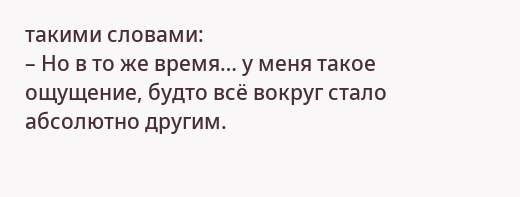такими словами:
– Но в то же время… у меня такое ощущение, будто всё вокруг стало абсолютно другим.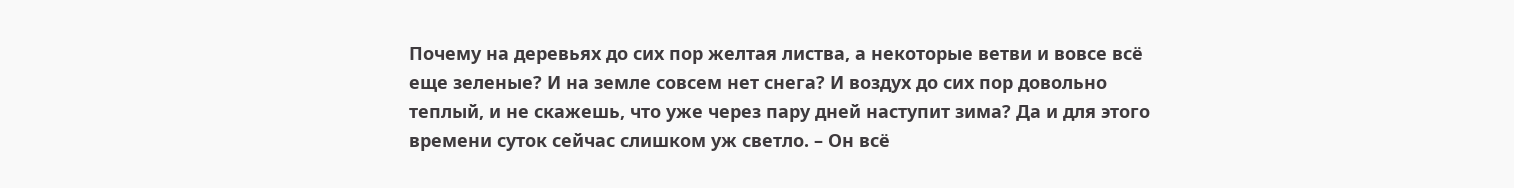Почему на деревьях до сих пор желтая листва, а некоторые ветви и вовсе всё еще зеленые? И на земле совсем нет снега? И воздух до сих пор довольно теплый, и не скажешь, что уже через пару дней наступит зима? Да и для этого времени суток сейчас слишком уж светло. – Он всё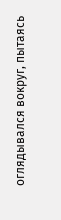оглядывался вокруг, пытаясь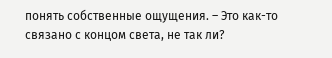понять собственные ощущения. – Это как-то связано с концом света, не так ли?